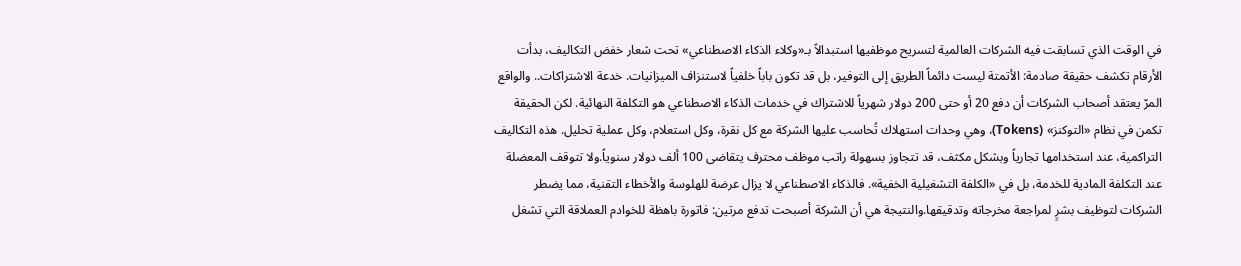في الوقت الذي تسابقت فيه الشركات العالمية لتسريح موظفيها استبدالاً بـ«وكلاء الذكاء الاصطناعي» تحت شعار خفض التكاليف، بدأت الأرقام تكشف حقيقة صادمة: الأتمتة ليست دائماً الطريق إلى التوفير، بل قد تكون باباً خلفياً لاستنزاف الميزانيات. خدعة الاشتراكات.. والواقع المرّ يعتقد أصحاب الشركات أن دفع 20 أو حتى 200 دولار شهرياً للاشتراك في خدمات الذكاء الاصطناعي هو التكلفة النهائية. لكن الحقيقة تكمن في نظام «التوكنز» (Tokens)، وهي وحدات استهلاك تُحاسب عليها الشركة مع كل نقرة، وكل استعلام، وكل عملية تحليل. هذه التكاليف التراكمية، عند استخدامها تجارياً وبشكل مكثف، قد تتجاوز بسهولة راتب موظف محترف يتقاضى 100 ألف دولار سنوياً.ولا تتوقف المعضلة عند التكلفة المادية للخدمة، بل في «الكلفة التشغيلية الخفية». فالذكاء الاصطناعي لا يزال عرضة للهلوسة والأخطاء التقنية، مما يضطر الشركات لتوظيف بشرٍ لمراجعة مخرجاته وتدقيقها.والنتيجة هي أن الشركة أصبحت تدفع مرتين: فاتورة باهظة للخوادم العملاقة التي تشغل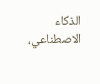الذكاء الاصطناعي،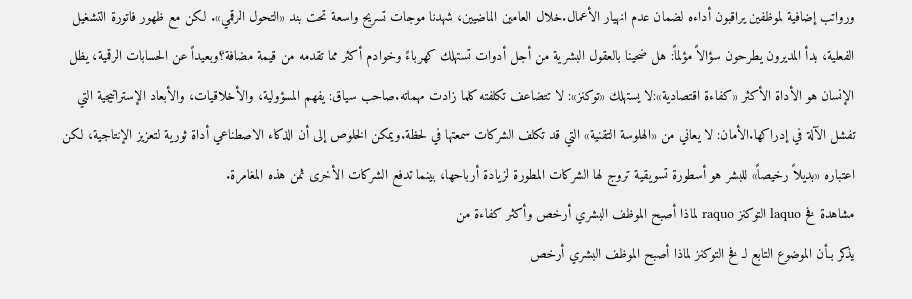ورواتب إضافية لموظفين يراقبون أداءه لضمان عدم انهيار الأعمال.خلال العامين الماضيين، شهدنا موجات تسريح واسعة تحت بند «التحول الرقمي». لكن مع ظهور فاتورة التشغيل الفعلية، بدأ المديرون يطرحون سؤالاً مؤلماً: هل ضحينا بالعقول البشرية من أجل أدوات تستهلك كهرباءً وخوادم أكثر مما تقدمه من قيمة مضافة؟وبعيداً عن الحسابات الرقمية، يظل الإنسان هو الأداة الأكثر «كفاءة اقتصادية»:لا يستهلك «توكنز»: لا تتضاعف تكلفته كلما زادت مهماته.صاحب سياق: يفهم المسؤولية، والأخلاقيات، والأبعاد الإستراتيجية التي تفشل الآلة في إدراكها.الأمان: لا يعاني من «الهلوسة التقنية» التي قد تكلف الشركات سمعتها في لحظة.ويمكن الخلوص إلى أن الذكاء الاصطناعي أداة ثورية لتعزيز الإنتاجية، لكن اعتباره «بديلاً رخيصاً» للبشر هو أسطورة تسويقية تروج لها الشركات المطورة لزيادة أرباحها، بينما تدفع الشركات الأخرى ثمن هذه المغامرة.
مشاهدة فخ laquo التوكنز raquo لماذا أصبح الموظف البشري أرخص وأكثر كفاءة من
يذكر بـأن الموضوع التابع لـ فخ التوكنز لماذا أصبح الموظف البشري أرخص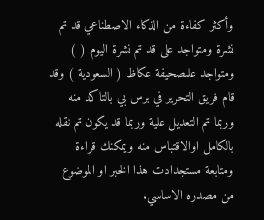وأكثر كفاءة من الذكاء الاصطناعي قد تم نشرة ومتواجد على قد تم نشرة اليوم ( ) ومتواجد علىصحيفة عكاظ ( السعودية ) وقد قام فريق التحرير في برس بي بالتاكد منه وربما تم التعديل علية وربما قد يكون تم نقله بالكامل اوالاقتباس منه ويمكنك قراءة ومتابعة مستجدادت هذا الخبر او الموضوع من مصدره الاساسي.